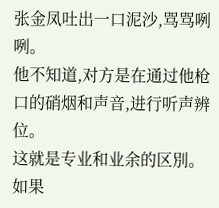张金凤吐出一口泥沙,骂骂咧咧。
他不知道,对方是在通过他枪口的硝烟和声音,进行听声辨位。
这就是专业和业余的区別。
如果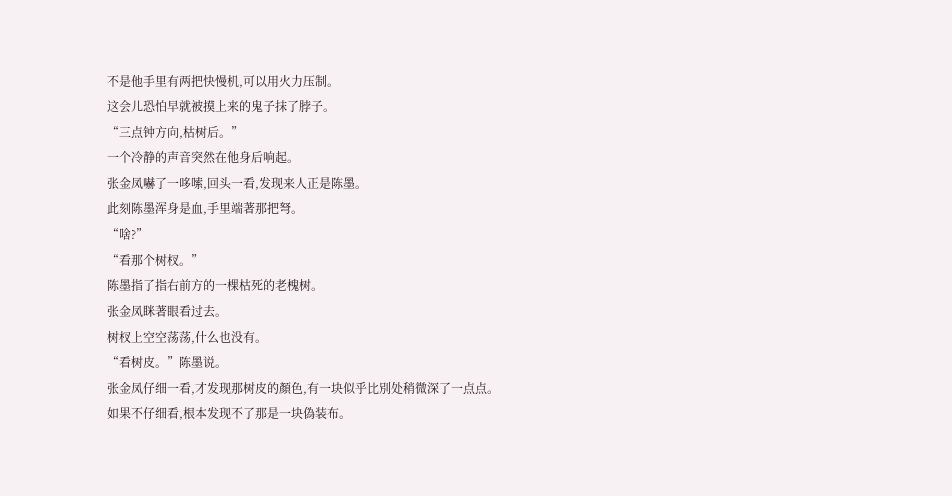不是他手里有两把快慢机,可以用火力压制。
这会儿恐怕早就被摸上来的鬼子抹了脖子。
“三点钟方向,枯树后。”
一个冷静的声音突然在他身后响起。
张金凤嚇了一哆嗦,回头一看,发现来人正是陈墨。
此刻陈墨浑身是血,手里端著那把弩。
“啥?”
“看那个树杈。”
陈墨指了指右前方的一棵枯死的老槐树。
张金凤眯著眼看过去。
树杈上空空荡荡,什么也没有。
“看树皮。”陈墨说。
张金凤仔细一看,才发现那树皮的顏色,有一块似乎比別处稍微深了一点点。
如果不仔细看,根本发现不了那是一块偽装布。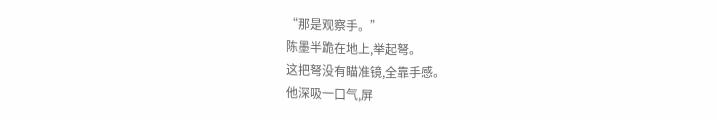“那是观察手。”
陈墨半跪在地上,举起弩。
这把弩没有瞄准镜,全靠手感。
他深吸一口气,屏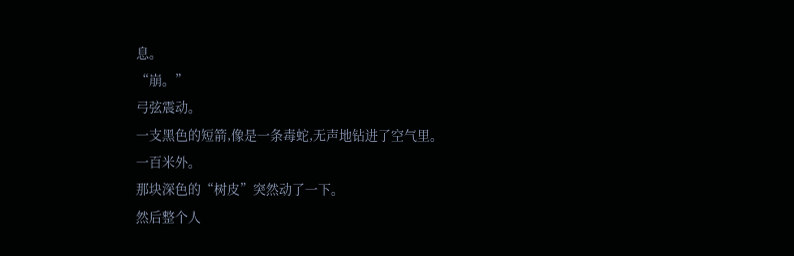息。
“崩。”
弓弦震动。
一支黑色的短箭,像是一条毒蛇,无声地钻进了空气里。
一百米外。
那块深色的“树皮”突然动了一下。
然后整个人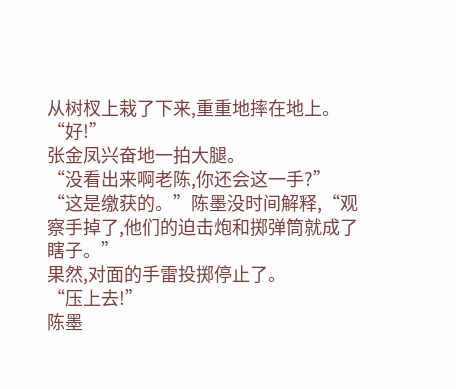从树杈上栽了下来,重重地摔在地上。
“好!”
张金凤兴奋地一拍大腿。
“没看出来啊老陈,你还会这一手?”
“这是缴获的。”陈墨没时间解释,“观察手掉了,他们的迫击炮和掷弹筒就成了瞎子。”
果然,对面的手雷投掷停止了。
“压上去!”
陈墨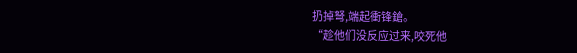扔掉弩,端起衝锋鎗。
“趁他们没反应过来,咬死他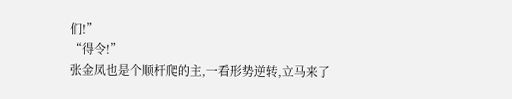们!”
“得令!”
张金凤也是个顺杆爬的主,一看形势逆转,立马来了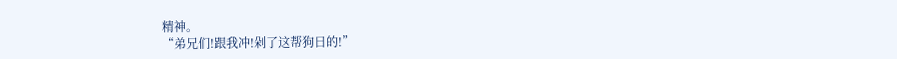精神。
“弟兄们!跟我冲!剁了这帮狗日的!”